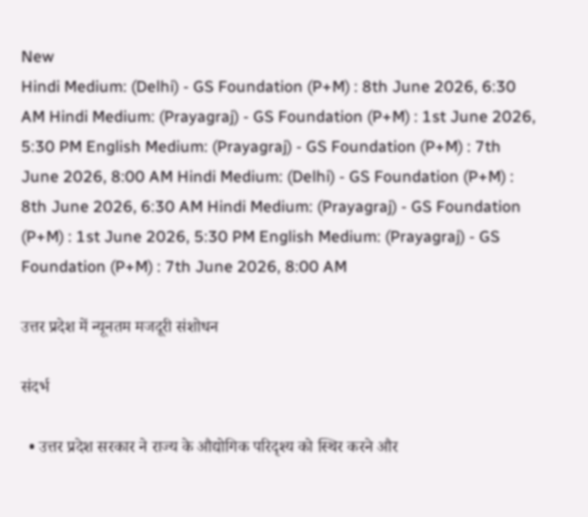New
Hindi Medium: (Delhi) - GS Foundation (P+M) : 8th June 2026, 6:30 AM Hindi Medium: (Prayagraj) - GS Foundation (P+M) : 1st June 2026, 5:30 PM English Medium: (Prayagraj) - GS Foundation (P+M) : 7th June 2026, 8:00 AM Hindi Medium: (Delhi) - GS Foundation (P+M) : 8th June 2026, 6:30 AM Hindi Medium: (Prayagraj) - GS Foundation (P+M) : 1st June 2026, 5:30 PM English Medium: (Prayagraj) - GS Foundation (P+M) : 7th June 2026, 8:00 AM

उत्तर प्रदेश में न्यूनतम मजदूरी संशोधन

संदर्भ

  • उत्तर प्रदेश सरकार ने राज्य के औद्योगिक परिदृश्य को स्थिर करने और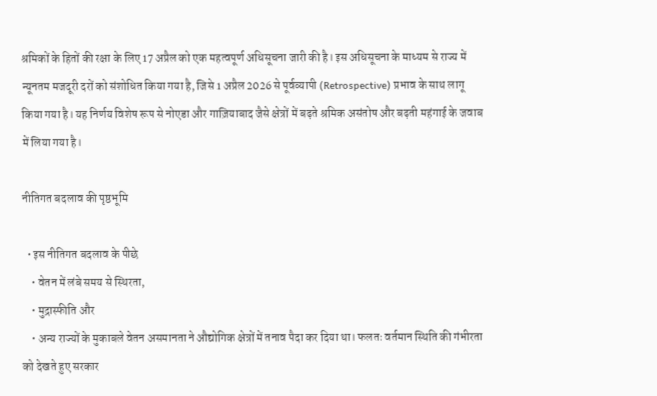श्रमिकों के हितों की रक्षा के लिए 17 अप्रैल को एक महत्वपूर्ण अधिसूचना जारी की है। इस अधिसूचना के माध्यम से राज्य में न्यूनतम मजदूरी दरों को संशोधित किया गया है, जिसे 1 अप्रैल 2026 से पूर्वव्यापी (Retrospective) प्रभाव के साथ लागू किया गया है। यह निर्णय विशेष रूप से नोएडा और गाज़ियाबाद जैसे क्षेत्रों में बढ़ते श्रमिक असंतोष और बढ़ती महंगाई के जवाब में लिया गया है।

नीतिगत बदलाव की पृष्ठभूमि

  • इस नीतिगत बदलाव के पीछे
    • वेतन में लंबे समय से स्थिरता,
    • मुद्रास्फीति और
    • अन्य राज्यों के मुकाबले वेतन असमानता ने औद्योगिक क्षेत्रों में तनाव पैदा कर दिया था। फलतः वर्तमान स्थिति की गंभीरता को देखते हुए सरकार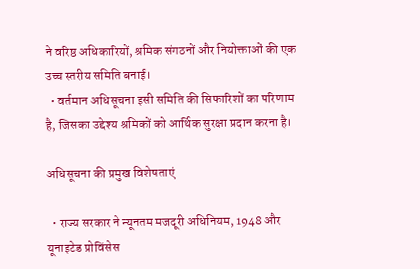ने वरिष्ठ अधिकारियों, श्रमिक संगठनों और नियोक्ताओं की एक उच्च स्तरीय समिति बनाई।
  • वर्तमान अधिसूचना इसी समिति की सिफारिशों का परिणाम है, जिसका उद्देश्य श्रमिकों को आर्थिक सुरक्षा प्रदान करना है।

अधिसूचना की प्रमुख विशेषताएं

  • राज्य सरकार ने न्यूनतम मजदूरी अधिनियम, 1948 और यूनाइटेड प्रोविंसेस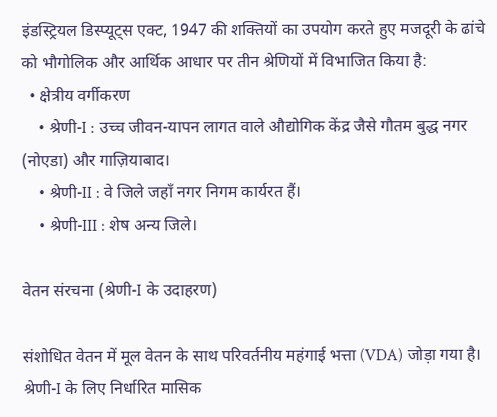इंडस्ट्रियल डिस्प्यूट्स एक्ट, 1947 की शक्तियों का उपयोग करते हुए मजदूरी के ढांचे को भौगोलिक और आर्थिक आधार पर तीन श्रेणियों में विभाजित किया है:
  • क्षेत्रीय वर्गीकरण
    • श्रेणी-I : उच्च जीवन-यापन लागत वाले औद्योगिक केंद्र जैसे गौतम बुद्ध नगर (नोएडा) और गाज़ियाबाद।
    • श्रेणी-II : वे जिले जहाँ नगर निगम कार्यरत हैं।
    • श्रेणी-III : शेष अन्य जिले।

वेतन संरचना (श्रेणी-I के उदाहरण)

संशोधित वेतन में मूल वेतन के साथ परिवर्तनीय महंगाई भत्ता (VDA) जोड़ा गया है। श्रेणी-I के लिए निर्धारित मासिक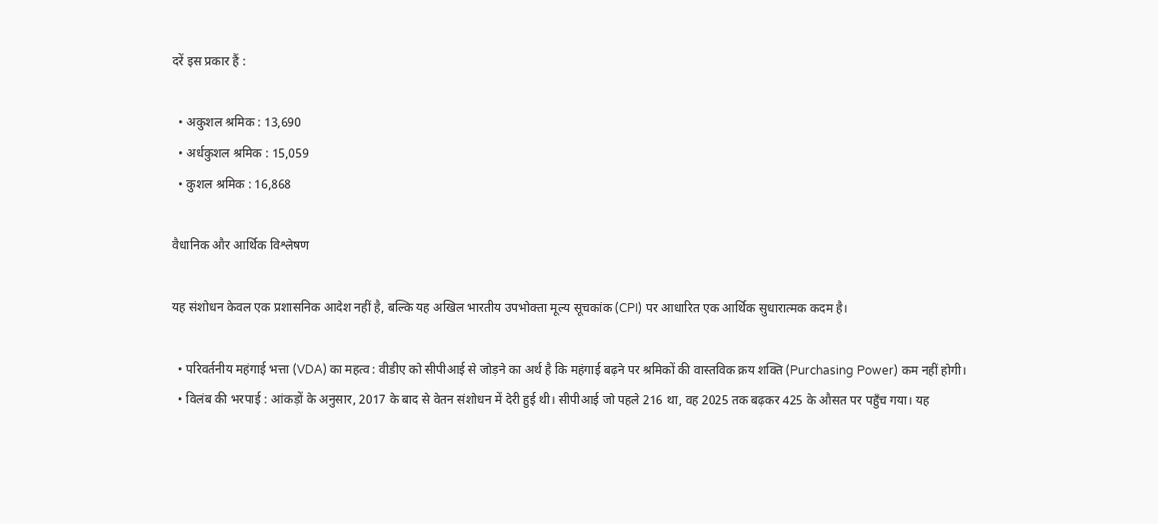दरें इस प्रकार हैं :

  • अकुशल श्रमिक : 13,690
  • अर्धकुशल श्रमिक : 15,059
  • कुशल श्रमिक : 16,868

वैधानिक और आर्थिक विश्लेषण

यह संशोधन केवल एक प्रशासनिक आदेश नहीं है, बल्कि यह अखिल भारतीय उपभोक्ता मूल्य सूचकांक (CPI) पर आधारित एक आर्थिक सुधारात्मक कदम है।

  • परिवर्तनीय महंगाई भत्ता (VDA) का महत्व : वीडीए को सीपीआई से जोड़ने का अर्थ है कि महंगाई बढ़ने पर श्रमिकों की वास्तविक क्रय शक्ति (Purchasing Power) कम नहीं होगी।
  • विलंब की भरपाई : आंकड़ों के अनुसार, 2017 के बाद से वेतन संशोधन में देरी हुई थी। सीपीआई जो पहले 216 था, वह 2025 तक बढ़कर 425 के औसत पर पहुँच गया। यह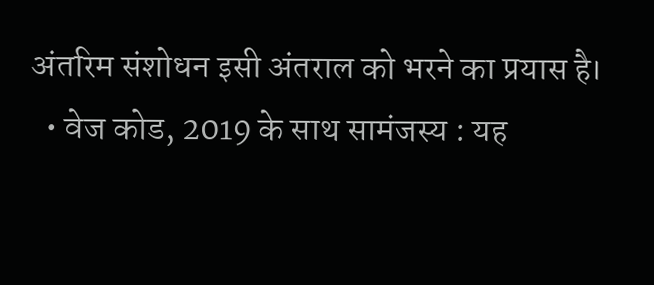अंतरिम संशोधन इसी अंतराल को भरने का प्रयास है।
  • वेज कोड, 2019 के साथ सामंजस्य : यह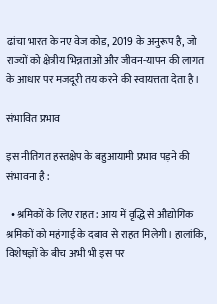ढांचा भारत के नए वेज कोड, 2019 के अनुरूप है, जो राज्यों को क्षेत्रीय भिन्नताओं और जीवन-यापन की लागत के आधार पर मजदूरी तय करने की स्वायत्तता देता है।

संभावित प्रभाव

इस नीतिगत हस्तक्षेप के बहुआयामी प्रभाव पड़ने की संभावना है :

  • श्रमिकों के लिए राहत : आय में वृद्धि से औद्योगिक श्रमिकों को महंगाई के दबाव से राहत मिलेगी। हालांकि, विशेषज्ञों के बीच अभी भी इस पर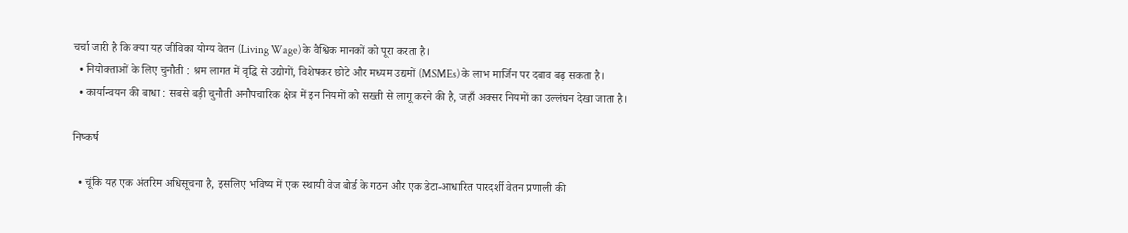चर्चा जारी है कि क्या यह जीविका योग्य वेतन (Living Wage) के वैश्विक मानकों को पूरा करता है।
  • नियोक्ताओं के लिए चुनौती : श्रम लागत में वृद्धि से उद्योगों, विशेषकर छोटे और मध्यम उद्यमों (MSMEs) के लाभ मार्जिन पर दबाव बढ़ सकता है।
  • कार्यान्वयन की बाधा : सबसे बड़ी चुनौती अनौपचारिक क्षेत्र में इन नियमों को सख्ती से लागू करने की है, जहाँ अक्सर नियमों का उल्लंघन देखा जाता है।

निष्कर्ष

  • चूंकि यह एक अंतरिम अधिसूचना है, इसलिए भविष्य में एक स्थायी वेज बोर्ड के गठन और एक डेटा-आधारित पारदर्शी वेतन प्रणाली की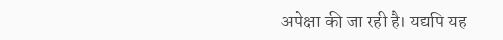अपेक्षा की जा रही है। यद्यपि यह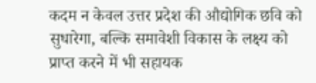कदम न केवल उत्तर प्रदेश की औद्योगिक छवि को सुधारेगा, बल्कि समावेशी विकास के लक्ष्य को प्राप्त करने में भी सहायक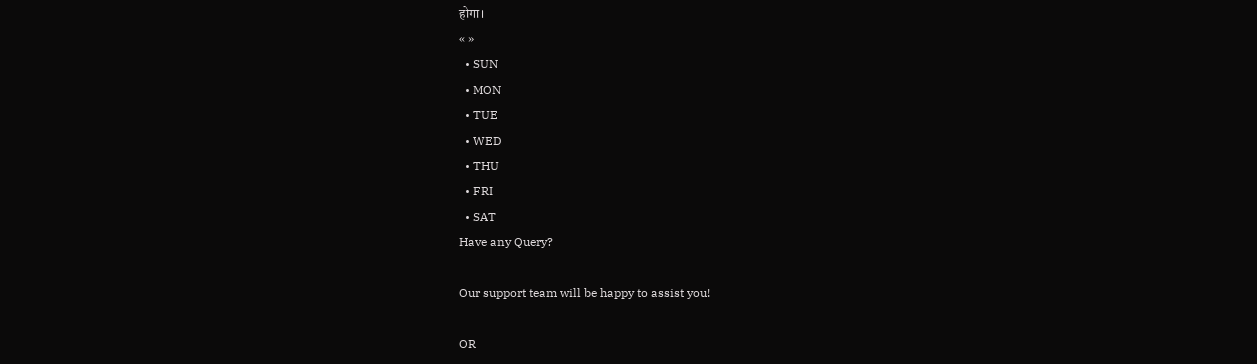होगा।
« »
  • SUN
  • MON
  • TUE
  • WED
  • THU
  • FRI
  • SAT
Have any Query?

Our support team will be happy to assist you!

OR